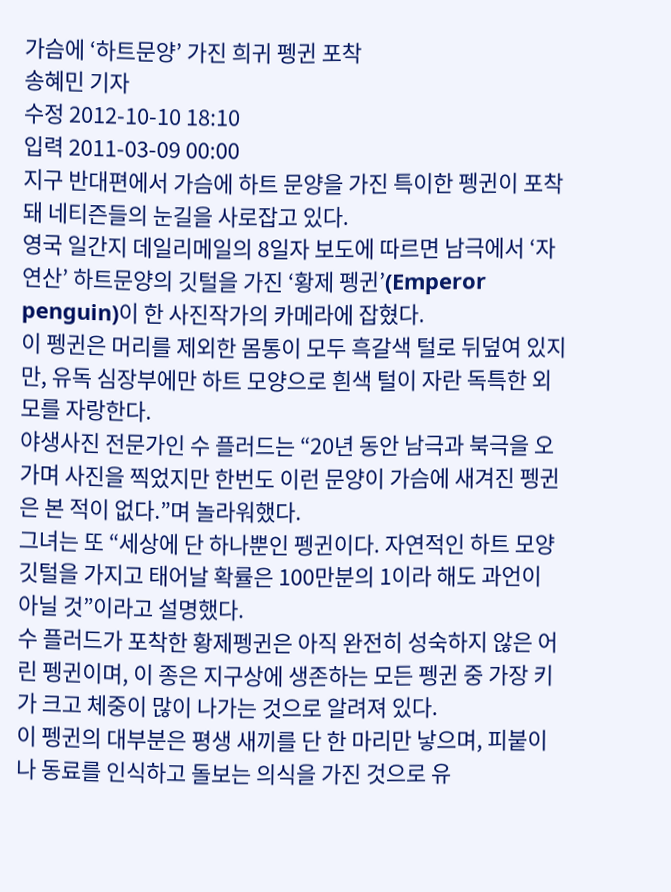가슴에 ‘하트문양’ 가진 희귀 펭귄 포착
송혜민 기자
수정 2012-10-10 18:10
입력 2011-03-09 00:00
지구 반대편에서 가슴에 하트 문양을 가진 특이한 펭귄이 포착돼 네티즌들의 눈길을 사로잡고 있다.
영국 일간지 데일리메일의 8일자 보도에 따르면 남극에서 ‘자연산’ 하트문양의 깃털을 가진 ‘황제 펭귄’(Emperor penguin)이 한 사진작가의 카메라에 잡혔다.
이 펭귄은 머리를 제외한 몸통이 모두 흑갈색 털로 뒤덮여 있지만, 유독 심장부에만 하트 모양으로 흰색 털이 자란 독특한 외모를 자랑한다.
야생사진 전문가인 수 플러드는 “20년 동안 남극과 북극을 오가며 사진을 찍었지만 한번도 이런 문양이 가슴에 새겨진 펭귄은 본 적이 없다.”며 놀라워했다.
그녀는 또 “세상에 단 하나뿐인 펭귄이다. 자연적인 하트 모양 깃털을 가지고 태어날 확률은 100만분의 1이라 해도 과언이 아닐 것”이라고 설명했다.
수 플러드가 포착한 황제펭귄은 아직 완전히 성숙하지 않은 어린 펭귄이며, 이 종은 지구상에 생존하는 모든 펭귄 중 가장 키가 크고 체중이 많이 나가는 것으로 알려져 있다.
이 펭귄의 대부분은 평생 새끼를 단 한 마리만 낳으며, 피붙이나 동료를 인식하고 돌보는 의식을 가진 것으로 유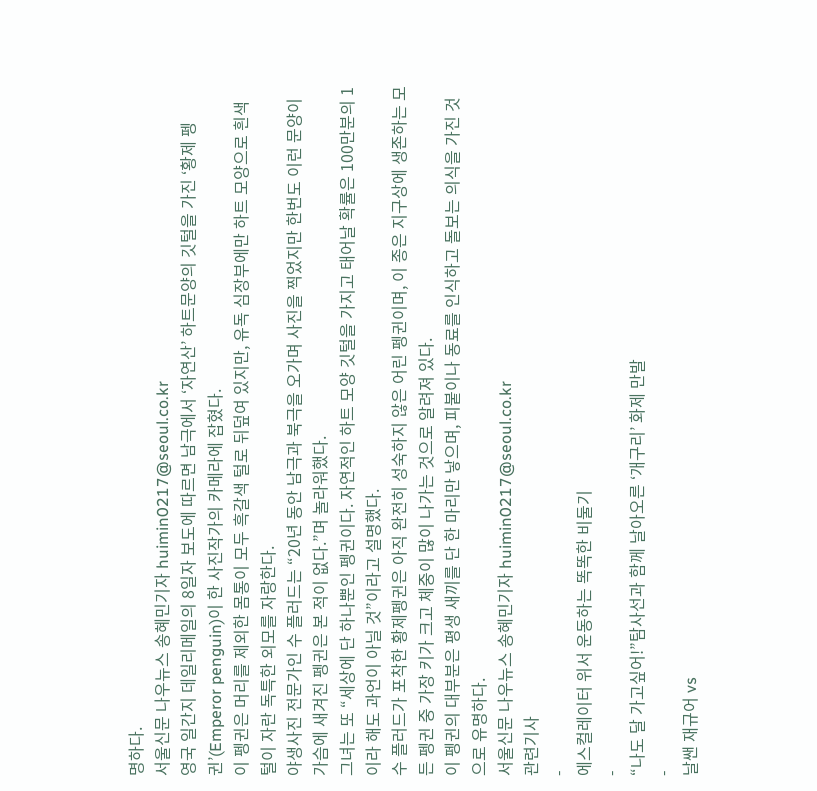명하다.
서울신문 나우뉴스 송혜민기자 huimin0217@seoul.co.kr
영국 일간지 데일리메일의 8일자 보도에 따르면 남극에서 ‘자연산’ 하트문양의 깃털을 가진 ‘황제 펭귄’(Emperor penguin)이 한 사진작가의 카메라에 잡혔다.
이 펭귄은 머리를 제외한 몸통이 모두 흑갈색 털로 뒤덮여 있지만, 유독 심장부에만 하트 모양으로 흰색 털이 자란 독특한 외모를 자랑한다.
야생사진 전문가인 수 플러드는 “20년 동안 남극과 북극을 오가며 사진을 찍었지만 한번도 이런 문양이 가슴에 새겨진 펭귄은 본 적이 없다.”며 놀라워했다.
그녀는 또 “세상에 단 하나뿐인 펭귄이다. 자연적인 하트 모양 깃털을 가지고 태어날 확률은 100만분의 1이라 해도 과언이 아닐 것”이라고 설명했다.
수 플러드가 포착한 황제펭귄은 아직 완전히 성숙하지 않은 어린 펭귄이며, 이 종은 지구상에 생존하는 모든 펭귄 중 가장 키가 크고 체중이 많이 나가는 것으로 알려져 있다.
이 펭귄의 대부분은 평생 새끼를 단 한 마리만 낳으며, 피붙이나 동료를 인식하고 돌보는 의식을 가진 것으로 유명하다.
서울신문 나우뉴스 송혜민기자 huimin0217@seoul.co.kr
관련기사
-
에스컬레이터 위서 운동하는 똑똑한 비둘기
-
“나도 달 가고싶어!”탐사선과 함께 날아오른 ‘개구리’ 화제 만발
-
날쌘 재규어 vs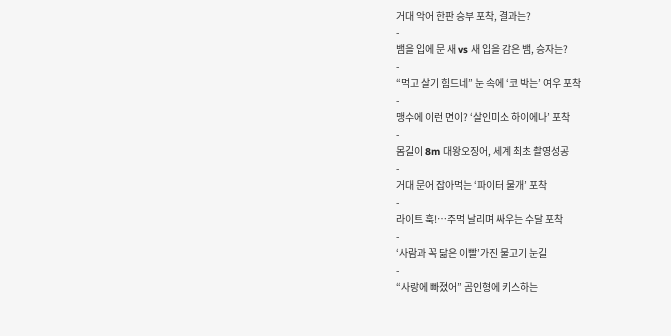거대 악어 한판 승부 포착, 결과는?
-
뱀을 입에 문 새 vs 새 입을 감은 뱀, 승자는?
-
“먹고 살기 힘드네” 눈 속에 ‘코 박는’ 여우 포착
-
맹수에 이런 면이? ‘살인미소 하이에나’ 포착
-
몸길이 8m 대왕오징어, 세계 최초 촬영성공
-
거대 문어 잡아먹는 ‘파이터 물개’ 포착
-
라이트 훅!…주먹 날리며 싸우는 수달 포착
-
‘사람과 꼭 닮은 이빨’가진 물고기 눈길
-
“사랑에 빠졌어” 곰인형에 키스하는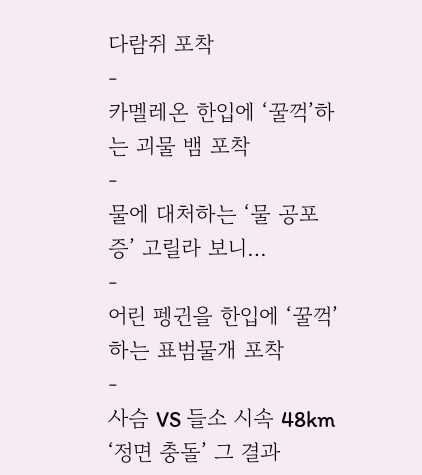다람쥐 포착
-
카멜레온 한입에 ‘꿀꺽’하는 괴물 뱀 포착
-
물에 대처하는 ‘물 공포증’ 고릴라 보니…
-
어린 펭귄을 한입에 ‘꿀꺽’ 하는 표범물개 포착
-
사슴 VS 들소 시속 48km ‘정면 충돌’ 그 결과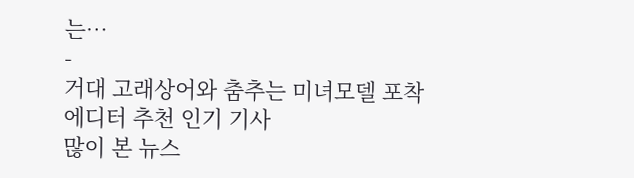는…
-
거대 고래상어와 춤추는 미녀모델 포착
에디터 추천 인기 기사
많이 본 뉴스